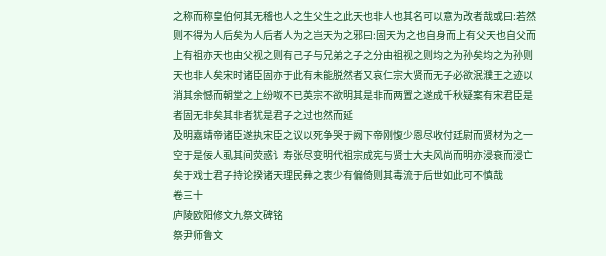之称而称皇伯何其无稽也人之生父生之此天也非人也其名可以意为改者哉或曰:若然则不得为人后矣为人后者人为之岂天为之邪曰:固天为之也自身而上有父天也自父而上有祖亦天也由父视之则有己子与兄弟之子之分由祖视之则均之为孙矣均之为孙则天也非人矣宋时诸臣固亦于此有未能脱然者又哀仁宗大贤而无子必欲泯濮王之迹以消其余憾而朝堂之上纷呶不已英宗不欲明其是非而两置之遂成千秋疑案有宋君臣是者固无非矣其非者犹是君子之过也然而延
及明嘉靖帝诸臣遂执宋臣之议以死争哭于阙下帝刚愎少恩尽收付廷尉而贤材为之一空于是佞人虱其间荧惑讠寿张尽变明代祖宗成宪与贤士大夫风尚而明亦浸衰而浸亡矣于戏士君子持论揆诸天理民彝之衷少有偏倚则其毒流于后世如此可不慎哉
卷三十
庐陵欧阳修文九祭文碑铭
祭尹师鲁文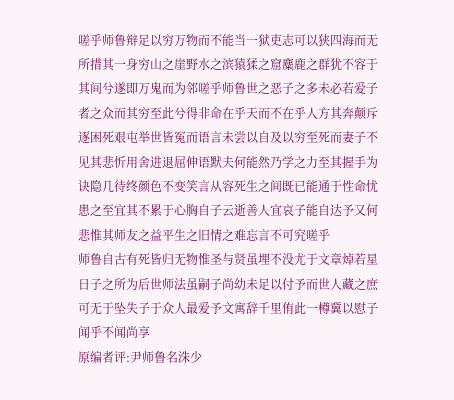嗟乎师鲁辩足以穷万物而不能当一狱吏志可以狭四海而无所措其一身穷山之崖野水之滨猿猱之窟麋鹿之群犹不容于其间兮遂即万鬼而为邻嗟乎师鲁世之恶子之多未必若爱子者之众而其穷至此兮得非命在乎天而不在乎人方其奔颠斥逐困死艰屯举世皆冤而语言未尝以自及以穷至死而妻子不见其悲忻用舍进退屈伸语默夫何能然乃学之力至其握手为诀隐几待终颜色不变笑言从容死生之间既已能通于性命忧患之至宜其不累于心胸自子云逝善人宜哀子能自达予又何悲惟其师友之益平生之旧情之难忘言不可究嗟乎
师鲁自古有死皆归无物惟圣与贤虽埋不没尤于文章焯若星日子之所为后世师法虽嗣子尚幼未足以付予而世人藏之庶可无于坠失子于众人最爱予文寓辞千里侑此一樽冀以慰子闻乎不闻尚享
原编者评:尹师鲁名洙少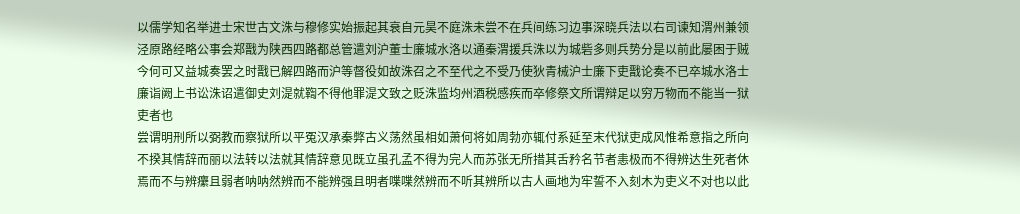以儒学知名举进士宋世古文洙与穆修实始振起其衰自元昊不庭洙未尝不在兵间练习边事深晓兵法以右司谏知渭州兼领泾原路经略公事会郑戬为陕西四路都总管遣刘沪董士廉城水洛以通秦渭援兵洙以为城砦多则兵势分是以前此屡困于贼今何可又益城奏罢之时戬已解四路而沪等督役如故洙召之不至代之不受乃使狄青械沪士廉下吏戬论奏不已卒城水洛士廉诣阙上书讼洙诏遣御史刘湜就鞫不得他罪湜文致之贬洙监均州酒税感疾而卒修祭文所谓辩足以穷万物而不能当一狱吏者也
尝谓明刑所以弼教而察狱所以平冤汉承秦弊古义荡然虽相如萧何将如周勃亦辄付系延至末代狱吏成风惟希意指之所向不揆其情辞而丽以法转以法就其情辞意见既立虽孔孟不得为完人而苏张无所措其舌矜名节者恚极而不得辨达生死者休焉而不与辨癳且弱者呐呐然辨而不能辨强且明者喋喋然辨而不听其辨所以古人画地为牢誓不入刻木为吏义不对也以此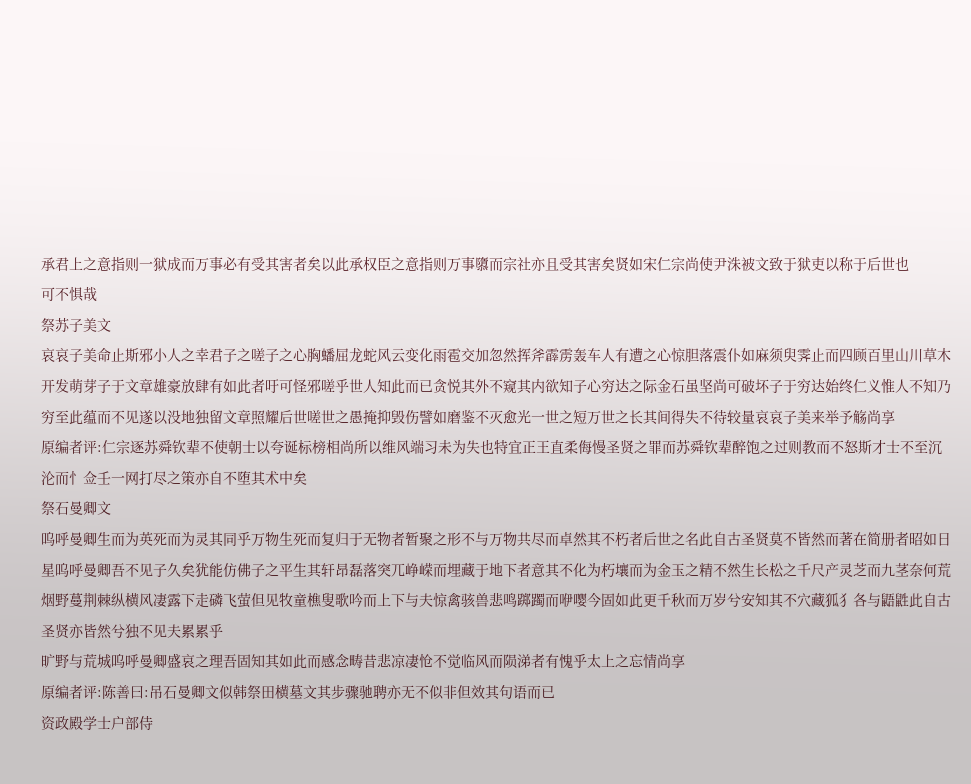承君上之意指则一狱成而万事必有受其害者矣以此承权臣之意指则万事隳而宗社亦且受其害矣贤如宋仁宗尚使尹洙被文致于狱吏以称于后世也
可不惧哉
祭苏子美文
哀哀子美命止斯邪小人之幸君子之嗟子之心胸蟠屈龙蛇风云变化雨雹交加忽然挥斧霹雳轰车人有遭之心惊胆落震仆如麻须臾霁止而四顾百里山川草木开发萌芽子于文章雄豪放肆有如此者吁可怪邪嗟乎世人知此而已贪悦其外不窥其内欲知子心穷达之际金石虽坚尚可破坏子于穷达始终仁义惟人不知乃穷至此蕴而不见遂以没地独留文章照耀后世嗟世之愚掩抑毁伤譬如磨鉴不灭愈光一世之短万世之长其间得失不待较量哀哀子美来举予觞尚享
原编者评:仁宗逐苏舜钦辈不使朝士以夸诞标榜相尚所以维风端习未为失也特宜正王直柔侮慢圣贤之罪而苏舜钦辈醉饱之过则教而不怒斯才士不至沉沦而忄佥壬一网打尽之策亦自不堕其术中矣
祭石曼卿文
呜呼曼卿生而为英死而为灵其同乎万物生死而复归于无物者暂聚之形不与万物共尽而卓然其不朽者后世之名此自古圣贤莫不皆然而著在简册者昭如日星呜呼曼卿吾不见子久矣犹能仿佛子之平生其轩昂磊落突兀峥嵘而埋藏于地下者意其不化为朽壤而为金玉之精不然生长松之千尺产灵芝而九茎奈何荒烟野蔓荆棘纵横风凄露下走磷飞萤但见牧童樵叟歌吟而上下与夫惊禽骇兽悲鸣踯躅而咿嘤今固如此更千秋而万岁兮安知其不穴藏狐犭各与鼯鼪此自古圣贤亦皆然兮独不见夫累累乎
旷野与荒城呜呼曼卿盛哀之理吾固知其如此而感念畴昔悲凉凄怆不觉临风而陨涕者有愧乎太上之忘情尚享
原编者评:陈善曰:吊石曼卿文似韩祭田横墓文其步骤驰聘亦无不似非但效其句语而已
资政殿学士户部侍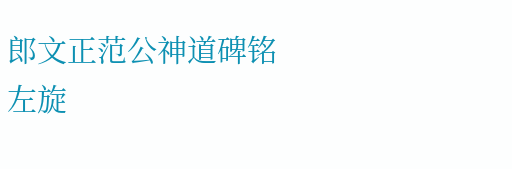郎文正范公神道碑铭
左旋